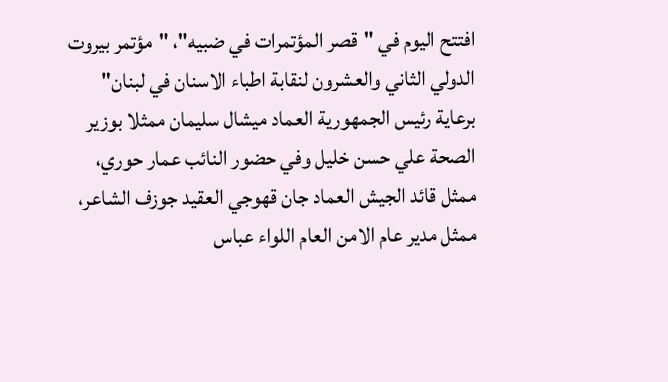افتتح اليوم في "قصر المؤتمرات في ضبيه"، "مؤتمر بيروت الدولي الثاني والعشرون لنقابة اطباء الاسنان في لبنان" برعاية رئيس الجمهورية العماد ميشال سليمان ممثلا بوزير الصحة علي حسن خليل وفي حضور النائب عمار حوري، ممثل قائد الجيش العماد جان قهوجي العقيد جوزف الشاعر، ممثل مدير عام الامن العام اللواء عباس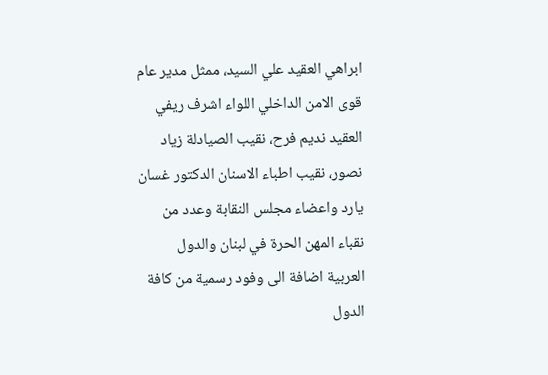ابراهي العقيد علي السيد، ممثل مدير عام قوى الامن الداخلي اللواء اشرف ريفي العقيد نديم فرح، نقيب الصيادلة زياد نصور، نقيب اطباء الاسنان الدكتور غسان يارد واعضاء مجلس النقابة وعدد من نقباء المهن الحرة في لبنان والدول العربية اضافة الى وفود رسمية من كافة الدول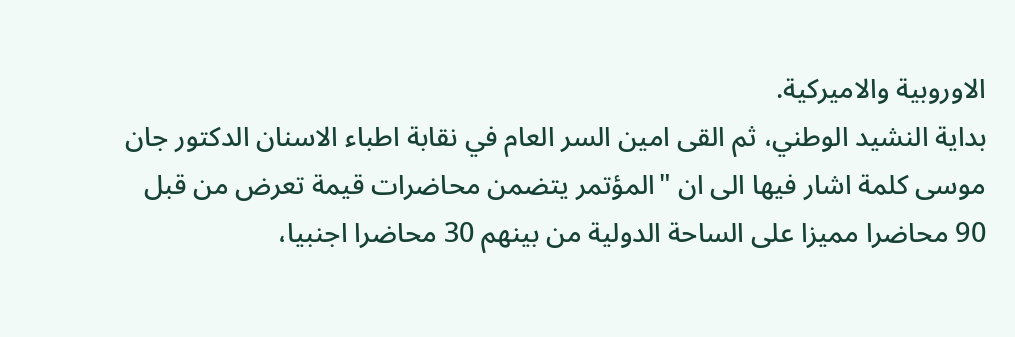الاوروبية والاميركية.
بداية النشيد الوطني، ثم القى امين السر العام في نقابة اطباء الاسنان الدكتور جان موسى كلمة اشار فيها الى ان "المؤتمر يتضمن محاضرات قيمة تعرض من قبل 90 محاضرا مميزا على الساحة الدولية من بينهم 30 محاضرا اجنبيا،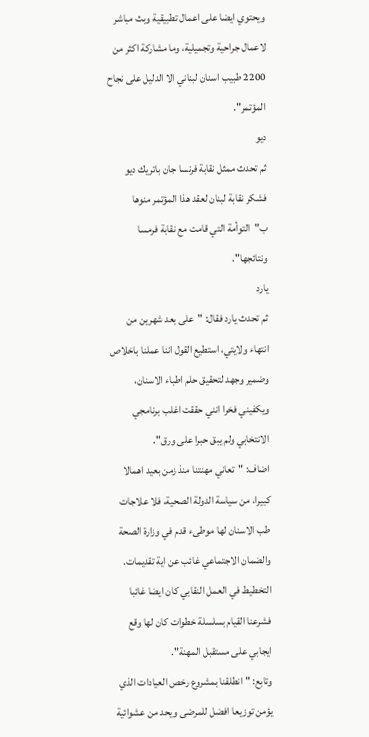ويحتوي ايضا على اعمال تطبيقية وبث مباشر لاعمال جراحية وتجميلية، وما مشاركة اكثر من 2200 طبيب اسنان لبناني الا الدليل على نجاح المؤتمر".
ديو
ثم تحدث ممثل نقابة فرنسا جان باتريك ديو فشكر نقابة لبنان لعقد هذا المؤتمر منوها ب"التوأمة التي قامت مع نقابة فرمسا ونتائجها".
يارد
ثم تحدث يارد فقال: "على بعد شهرين من انتهاء ولايتي، استطيع القول اننا عملنا باخلاص وضمير وجهد لتحقيق حلم اطباء الاسنان، ويكفيني فخرا انني حققت اغلب برنامجي الانتخابي ولم يبق حبرا على ورق".
اضاف: "تعاني مهنتنا منذ زمن بعيد اهمالا كبيرا، من سياسة الدولة الصحية، فلا علاجات طب الاسنان لها موطىء قدم في وزارة الصحة والضمان الاجتماعي غائب عن اية تقديمات. التخطيط في العمل النقابي كان ايضا غائبا فشرعنا القيام بسلسلة خطوات كان لها وقع ايجابي على مستقبل المهنة".
وتابع: "انطلقنا بمشروع رخص العيادات الذي يؤمن توزيعا افضل للمرضى ويحد من عشوائية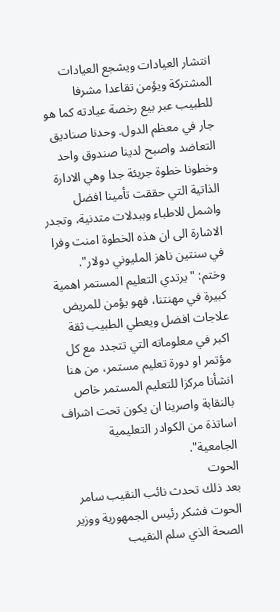انتشار العيادات ويشجع العيادات المشتركة ويؤمن تقاعدا مشرفا للطبيب عبر بيع رخصة عيادته كما هو جار في معظم الدول. وحدنا صناديق التعاضد واصبح لدينا صندوق واحد وخطونا خطوة جريئة جدا وهي الادارة الذاتية التي حققت تأمينا افضل واشمل للاطباء وببدلات متدنية، وتجدر الاشارة الى ان هذه الخطوة امنت وفرا في سنتين ناهز المليوني دولار".
وختم: "يرتدي التعليم المستمر اهمية كبيرة في مهنتنا، فهو يؤمن للمريض علاجات افضل ويعطي الطبيب ثقة اكبر في معلوماته التي تتجدد مع كل مؤتمر او دورة تعليم مستمر، من هنا انشأنا مركزا للتعليم المستمر خاص بالنقابة واصرينا ان يكون تحت اشراف اساتذة من الكوادر التعليمية الجامعية".
الحوت
بعد ذلك تحدث نائب النقيب سامر الحوت فشكر رئيس الجمهورية ووزير الصحة الذي سلم النقيب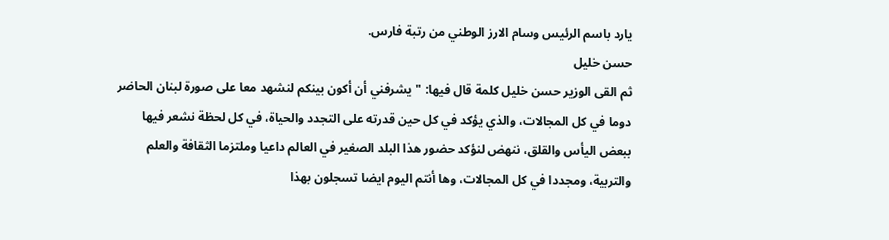يارد باسم الرئيس وسام الارز الوطني من رتبة فارس.
حسن خليل
ثم القى الوزير حسن خليل كلمة قال فيها: "يشرفني أن أكون بينكم لنشهد معا على صورة لبنان الحاضر دوما في كل المجالات، والذي يؤكد في كل حين قدرته على التجدد والحياة، في كل لحظة نشعر فيها ببعض اليأس والقلق، ننهض لنؤكد حضور هذا البلد الصغير في العالم داعيا وملتزما الثقافة والعلم والتربية، ومجددا في كل المجالات، وها أنتم اليوم ايضا تسجلون بهذا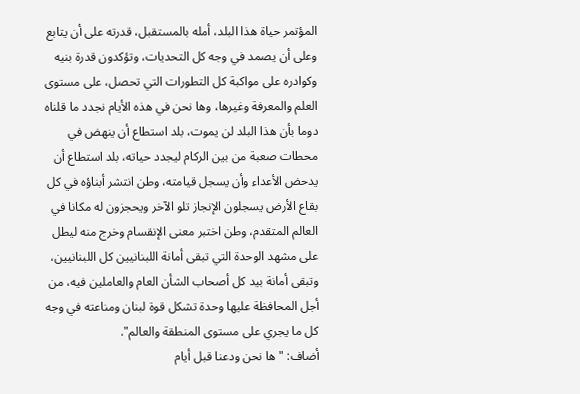المؤتمر حياة هذا البلد، أمله بالمستقبل، قدرته على أن يتابع وعلى أن يصمد في وجه كل التحديات، وتؤكدون قدرة بنيه وكوادره على مواكبة كل التطورات التي تحصل، على مستوى العلم والمعرفة وغيرها، وها نحن في هذه الأيام نجدد ما قلناه دوما بأن هذا البلد لن يموت، بلد استطاع أن ينهض في محطات صعبة من بين الركام ليجدد حياته، بلد استطاع أن يدحض الأعداء وأن يسجل قيامته، وطن انتشر أبناؤه في كل بقاع الأرض يسجلون الإنجاز تلو الآخر ويحجزون له مكانا في العالم المتقدم، وطن اختبر معنى الإنقسام وخرج منه ليطل على مشهد الوحدة التي تبقى أمانة اللبنانيين كل اللبنانيين، وتبقى أمانة بيد كل أصحاب الشأن العام والعاملين فيه، من أجل المحافظة عليها وحدة تشكل قوة لبنان ومناعته في وجه كل ما يجري على مستوى المنطقة والعالم".
أضاف: "ها نحن ودعنا قبل أيام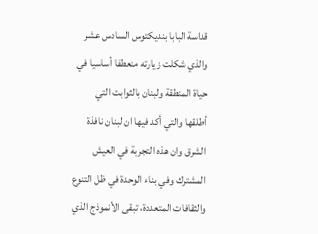قداسة البابا بنديكتوس السادس عشر والذي شكلت زيارته منعطفا أساسيا في حياة المنطقة ولبنان بالثوابت التي أطلقها والتي أكد فيها ان لبنان نافذة الشرق وان هذه التجربة في العيش المشترك وفي بناء الوحدة في ظل التنوع والثقافات المتعددة، تبقى الأنموذج الذي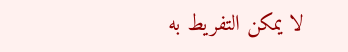لا يمكن التفريط به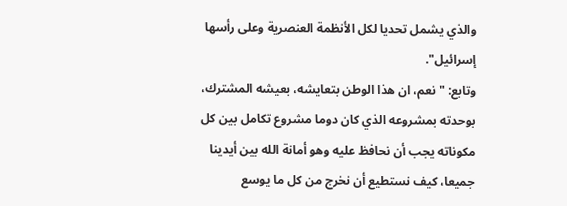والذي يشمل تحديا لكل الأنظمة العنصرية وعلى رأسها إسرائيل".
وتابع: "نعم، ان هذا الوطن بتعايشه، بعيشه المشترك، بوحدته بمشروعه الذي كان دوما مشروع تكامل بين كل مكوناته يجب أن نحافظ عليه وهو أمانة الله بين أيدينا جميعا، كيف نستطيع أن نخرج من كل ما يوسع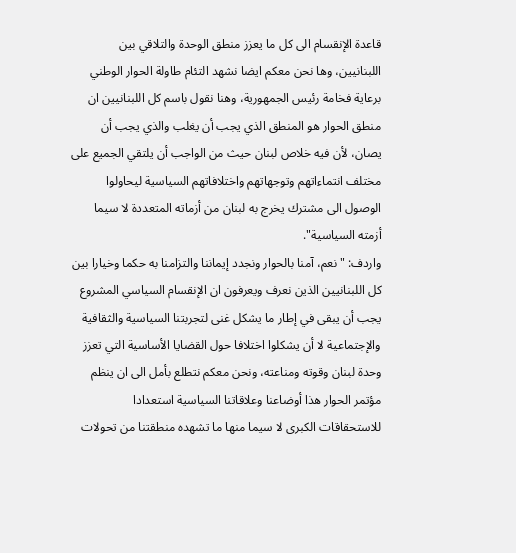قاعدة الإنقسام الى كل ما يعزز منطق الوحدة والتلاقي بين اللبنانيين، وها نحن معكم ايضا نشهد التئام طاولة الحوار الوطني برعاية فخامة رئيس الجمهورية، وهنا نقول باسم كل اللبنانيين ان منطق الحوار هو المنطق الذي يجب أن يغلب والذي يجب أن يصان، لأن فيه خلاص لبنان حيث من الواجب أن يلتقي الجميع على مختلف انتماءاتهم وتوجهاتهم واختلافاتهم السياسية ليحاولوا الوصول الى مشترك يخرج به لبنان من أزماته المتعددة لا سيما أزمته السياسية".
واردف: "نعم، آمنا بالحوار ونجدد إيماننا والتزامنا به حكما وخيارا بين كل اللبنانيين الذين نعرف ويعرفون ان الإنقسام السياسي المشروع يجب أن يبقى في إطار ما يشكل غنى لتجربتنا السياسية والثقافية والإجتماعية لا أن يشكلوا اختلافا حول القضايا الأساسية التي تعزز وحدة لبنان وقوته ومناعته، ونحن معكم نتطلع بأمل الى ان ينظم مؤتمر الحوار هذا أوضاعنا وعلاقاتنا السياسية استعدادا للاستحقاقات الكبرى لا سيما منها ما تشهده منطقتنا من تحولات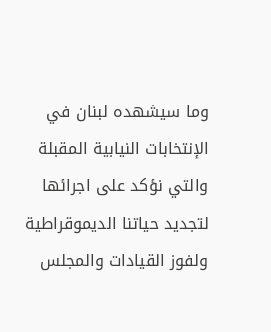وما سيشهده لبنان في الإنتخابات النيابية المقبلة والتي نؤكد على اجرائها لتجديد حياتنا الديموقراطية ولفوز القيادات والمجلس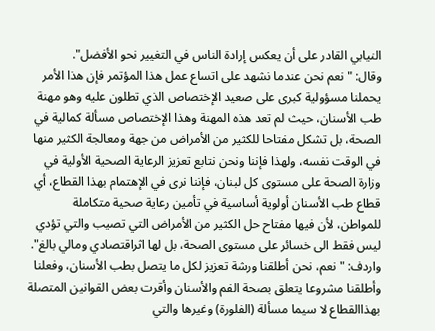النيابي القادر على أن يعكس إرادة الناس في التغيير نحو الأفضل".
وقال: "نعم نحن عندما نشهد على اتساع عمل هذا المؤتمر فإن هذا الأمر يحملنا مسؤولية كبرى على صعيد الإختصاص الذي تطلون عليه وهو مهنة طب الأسنان، حيث لم تعد هذه المهنة وهذا الإختصاص مسألة كمالية في الصحة، بل تشكل مفتاحا للكثير من الأمراض من جهة ومعالجة الكثير منها في الوقت نفسه، ولهذا فإننا ونحن نتابع تعزيز الرعاية الصحية الأولية في وزارة الصحة على مستوى كل لبنان، فإننا نرى في الإهتمام بهذا القطاع، أي قطاع طب الأسنان أولوية أساسية في تأمين رعاية صحية متكاملة للمواطن، لأن فيها مفتاح حل الكثير من الأمراض التي تصيب والتي تؤدي ليس فقط الى خسائر على مستوى الصحة، بل لها اثراقتصادي ومالي بالغ".
واردف: "نعم، نحن أطلقنا ورشة تعزيز لكل ما يتصل بطب الأسنان، وفعلنا وأطلقنا مشروعا يتعلق بصحة الفم والأسنان وأقرت بعض القوانين المتصلة بهذاالقطاع لا سيما مسألة (الفلورة) وغيرها والتي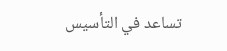تساعد في التأسيس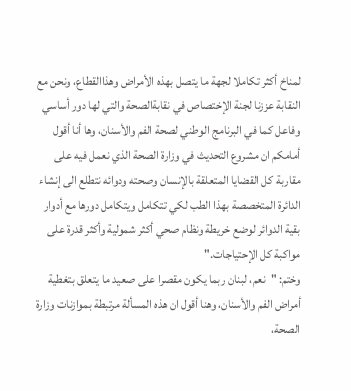لمناخ أكثر تكاملا لجهة ما يتصل بهذه الأمراض وهذاالقطاع، ونحن مع النقابة عززنا لجنة الإختصاص في نقابةالصحة والتي لها دور أساسي وفاعل كما في البرنامج الوطني لصحة الفم والأسنان، وها أنا أقول أمامكم ان مشروع التحديث في وزارة الصحة الذي نعمل فيه على مقاربة كل القضايا المتعلقة بالإنسان وصحته ودوائه نتطلع الى إنشاء الدائرة المتخصصة بهذا الطب لكي تتكامل ويتكامل دورها مع أدوار بقية الدوائر لوضع خريطة ونظام صحي أكثر شمولية وأكثر قدرة على مواكبة كل الإحتياجات."
وختم: "نعم، لبنان ربما يكون مقصرا على صعيد ما يتعلق بتغطية أمراض الفم والأسنان، وهنا أقول ان هذه المسألة مرتبطة بموازنات وزارة الصحة،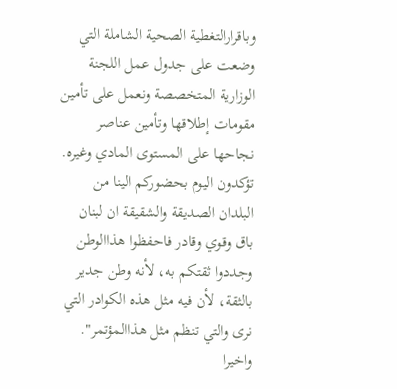وباقرارالتغطية الصحية الشاملة التي وضعت على جدول عمل اللجنة الوزارية المتخصصة ونعمل على تأمين مقومات إطلاقها وتأمين عناصر نجاحها على المستوى المادي وغيره.
تؤكدون اليوم بحضوركم الينا من البلدان الصديقة والشقيقة ان لبنان باق وقوي وقادر فاحفظوا هذاالوطن وجددوا ثقتكم به، لأنه وطن جدير بالثقة، لأن فيه مثل هذه الكوادر التي نرى والتي تنظم مثل هذاالمؤتمر".
واخيرا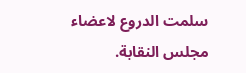سلمت الدروع لاعضاء مجلس النقابة.